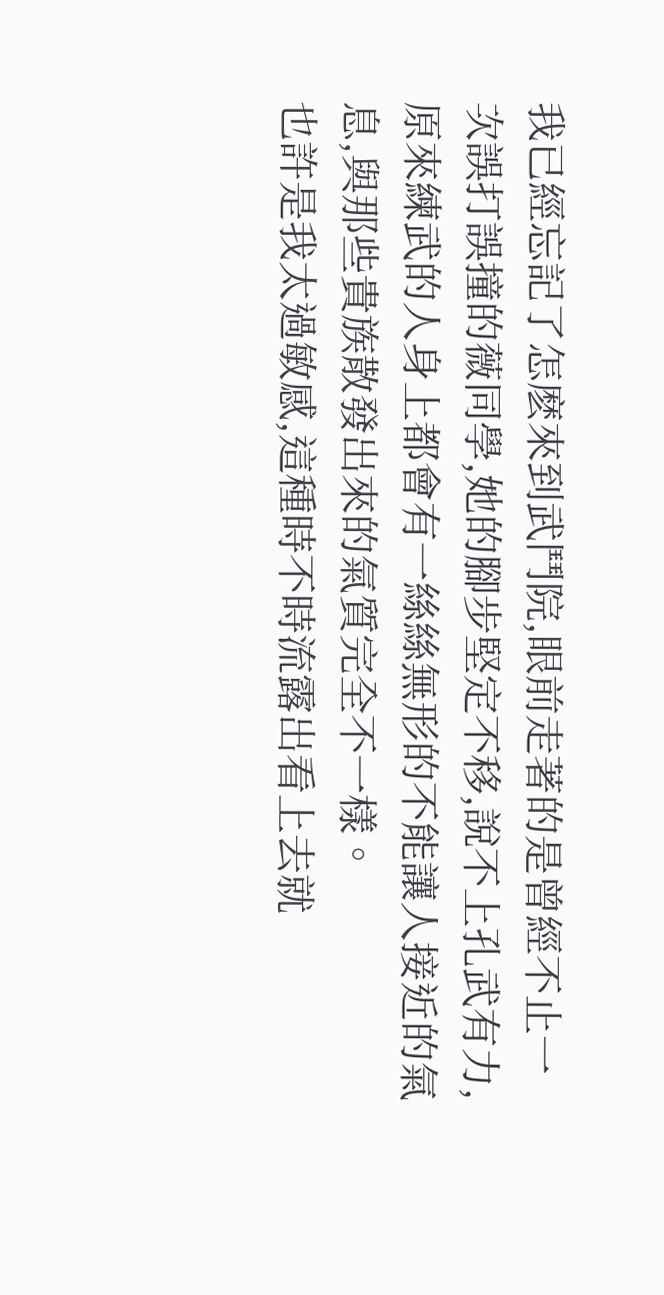我已經忘記了怎麽來到武鬥院,眼前走著的是曾經不止一次誤打誤撞的薇同學,她的腳步堅定不移,說不上孔武有力,原來練武的人身上都會有一絲絲無形的不能讓人接近的氣息,與那些貴族散發出來的氣質完全不一樣。
也許是我太過敏感,這種時不時流露出看上去就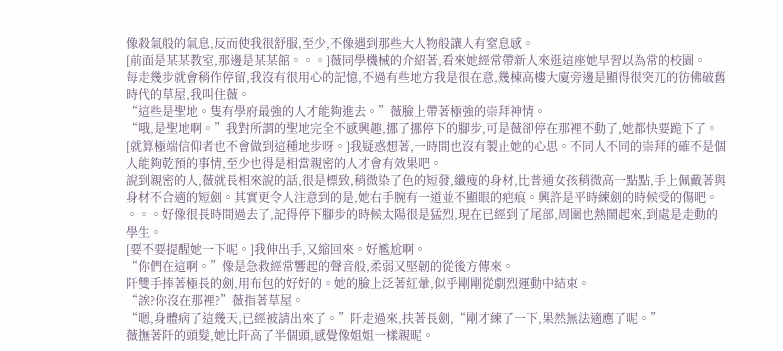像殺氣般的氣息,反而使我很舒服,至少,不像遇到那些大人物般讓人有窒息感。
[前面是某某教室,那邊是某某館。。。]薇同學機械的介紹著,看來她經常帶新人來逛這座她早習以為常的校園。
每走幾步就會稍作停留,我沒有很用心的記憶,不過有些地方我是很在意,幾棟高樓大廈旁邊是顯得很突兀的彷佛破舊時代的草屋,我叫住薇。
“這些是聖地。隻有學府最強的人才能夠進去。”薇臉上帶著極強的崇拜神情。
“哦,是聖地啊。”我對所謂的聖地完全不感興趣,挪了挪停下的腳步,可是薇卻停在那裡不動了,她都快要跪下了。
[就算極端信仰者也不會做到這種地步呀。]我疑惑想著,一時間也沒有製止她的心思。不同人不同的崇拜的確不是個人能夠乾預的事情,至少也得是相當親密的人才會有效果吧。
說到親密的人,薇就長相來說的話,很是標致,稍微染了色的短發,纖瘦的身材,比普通女孩稍微高一點點,手上佩戴著與身材不合適的短劍。其實更令人注意到的是,她右手腕有一道並不顯眼的疤痕。興許是平時練劍的時候受的傷吧。
。。。好像很長時間過去了,記得停下腳步的時候太陽很是猛烈,現在已經到了尾部,周圍也熱鬧起來,到處是走動的學生。
[要不要提醒她一下呢。]我伸出手,又縮回來。好尷尬啊。
“你們在這啊。”像是急救經常響起的聲音般,柔弱又堅韌的從後方傳來。
阡雙手捧著極長的劍,用布包的好好的。她的臉上泛著紅暈,似乎剛剛從劇烈運動中結束。
“誒?你沒在那裡?”薇指著草屋。
“嗯,身體病了這幾天,已經被請出來了。”阡走過來,扶著長劍,“剛才練了一下,果然無法適應了呢。”
薇撫著阡的頭髮,她比阡高了半個頭,感覺像姐姐一樣親昵。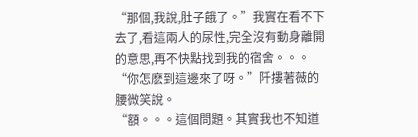“那個,我說,肚子餓了。”我實在看不下去了,看這兩人的尿性,完全沒有動身離開的意思,再不快點找到我的宿舍。。。
“你怎麽到這邊來了呀。”阡摟著薇的腰微笑說。
“額。。。這個問題。其實我也不知道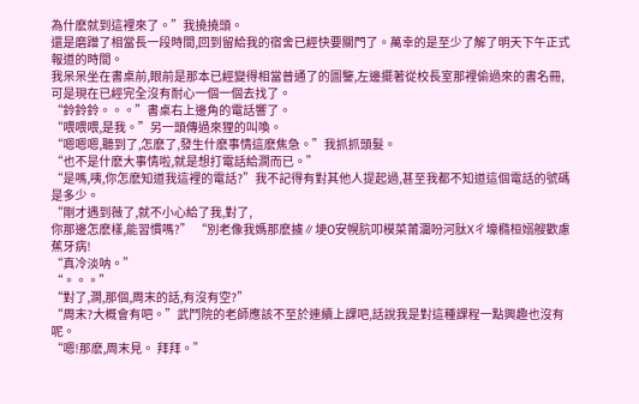為什麽就到這裡來了。”我撓撓頭。
還是磨蹭了相當長一段時間,回到留給我的宿舍已經快要關門了。萬幸的是至少了解了明天下午正式報道的時間。
我呆呆坐在書桌前,眼前是那本已經變得相當普通了的圖鑒,左邊擺著從校長室那裡偷過來的書名冊,可是現在已經完全沒有耐心一個一個去找了。
“鈴鈴鈴。。。”書桌右上邊角的電話響了。
“喂喂喂,是我。”另一頭傳過來狸的叫喚。
“嗯嗯嗯,聽到了,怎麽了,發生什麽事情這麽焦急。”我抓抓頭髮。
“也不是什麽大事情啦,就是想打電話給澗而已。”
“是嗎,咦,你怎麽知道我這裡的電話?”我不記得有對其他人提起過,甚至我都不知道這個電話的號碼是多少。
“剛才遇到薇了,就不小心給了我,對了,
你那邊怎麽樣,能習慣嗎?” “別老像我媽那麽擄∥埂O安幌肮叩模菜莆潿吩河肽Хㄔ壕橢桓嫋艘歡慮蕉牙病!
“真冷淡呐。”
“。。。”
“對了,澗,那個,周末的話,有沒有空?”
“周末?大概會有吧。”武鬥院的老師應該不至於連續上課吧,話說我是對這種課程一點興趣也沒有呢。
“嗯!那麽,周末見。 拜拜。”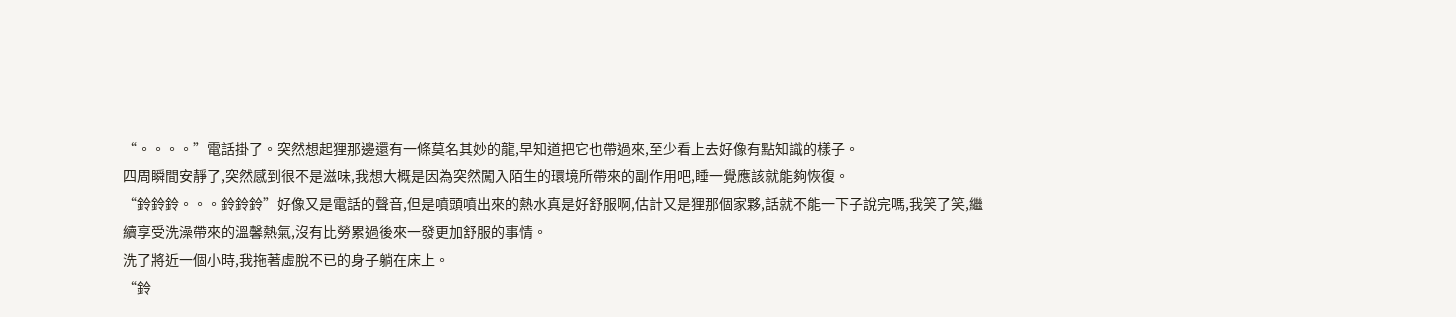“。。。。”電話掛了。突然想起狸那邊還有一條莫名其妙的龍,早知道把它也帶過來,至少看上去好像有點知識的樣子。
四周瞬間安靜了,突然感到很不是滋味,我想大概是因為突然闖入陌生的環境所帶來的副作用吧,睡一覺應該就能夠恢復。
“鈴鈴鈴。。。鈴鈴鈴”好像又是電話的聲音,但是噴頭噴出來的熱水真是好舒服啊,估計又是狸那個家夥,話就不能一下子說完嗎,我笑了笑,繼續享受洗澡帶來的溫馨熱氣,沒有比勞累過後來一發更加舒服的事情。
洗了將近一個小時,我拖著虛脫不已的身子躺在床上。
“鈴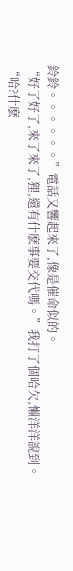鈴鈴。。。。。。”電話又響起來了,像是催命似的。
“好了好了,來了來了,狸,還有什麽事要交代嗎。”我打了個哈欠,懶洋洋說到。
“哈?什麽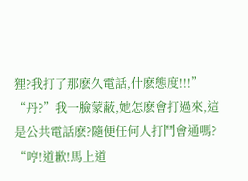狸?我打了那麽久電話,什麽態度!!!”
“丹?”我一臉蒙蔽,她怎麽會打過來,這是公共電話麽?隨便任何人打鬥會通嗎?
“哼!道歉!馬上道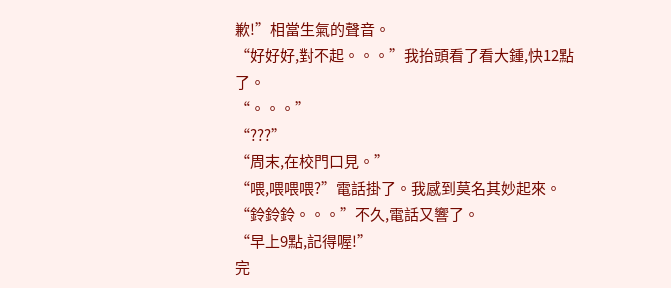歉!”相當生氣的聲音。
“好好好,對不起。。。”我抬頭看了看大鍾,快12點了。
“。。。”
“???”
“周末,在校門口見。”
“喂,喂喂喂?”電話掛了。我感到莫名其妙起來。
“鈴鈴鈴。。。”不久,電話又響了。
“早上9點,記得喔!”
完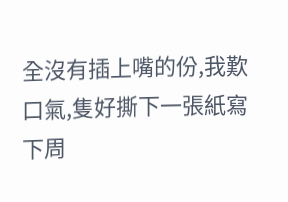全沒有插上嘴的份,我歎口氣,隻好撕下一張紙寫下周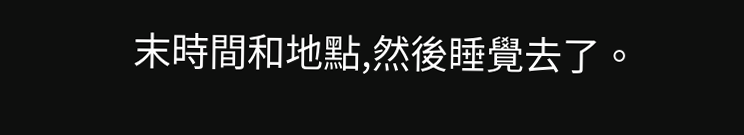末時間和地點,然後睡覺去了。